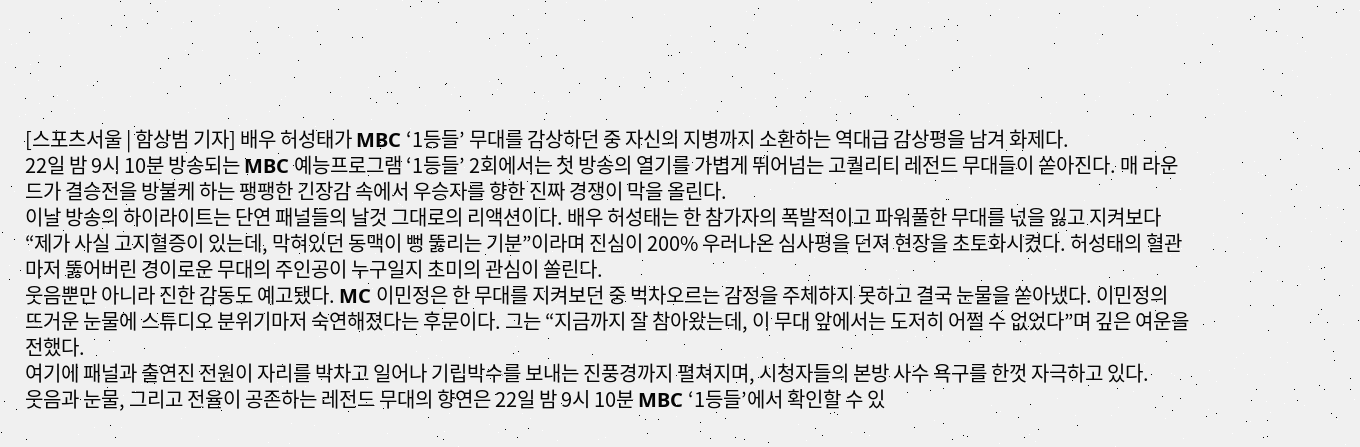[스포츠서울 | 함상범 기자] 배우 허성태가 MBC ‘1등들’ 무대를 감상하던 중 자신의 지병까지 소환하는 역대급 감상평을 남겨 화제다.
22일 밤 9시 10분 방송되는 MBC 예능프로그램 ‘1등들’ 2회에서는 첫 방송의 열기를 가볍게 뛰어넘는 고퀄리티 레전드 무대들이 쏟아진다. 매 라운드가 결승전을 방불케 하는 팽팽한 긴장감 속에서 우승자를 향한 진짜 경쟁이 막을 올린다.
이날 방송의 하이라이트는 단연 패널들의 날것 그대로의 리액션이다. 배우 허성태는 한 참가자의 폭발적이고 파워풀한 무대를 넋을 잃고 지켜보다 “제가 사실 고지혈증이 있는데, 막혀있던 동맥이 뻥 뚫리는 기분”이라며 진심이 200% 우러나온 심사평을 던져 현장을 초토화시켰다. 허성태의 혈관마저 뚫어버린 경이로운 무대의 주인공이 누구일지 초미의 관심이 쏠린다.
웃음뿐만 아니라 진한 감동도 예고됐다. MC 이민정은 한 무대를 지켜보던 중 벅차오르는 감정을 주체하지 못하고 결국 눈물을 쏟아냈다. 이민정의 뜨거운 눈물에 스튜디오 분위기마저 숙연해졌다는 후문이다. 그는 “지금까지 잘 참아왔는데, 이 무대 앞에서는 도저히 어쩔 수 없었다”며 깊은 여운을 전했다.
여기에 패널과 출연진 전원이 자리를 박차고 일어나 기립박수를 보내는 진풍경까지 펼쳐지며, 시청자들의 본방 사수 욕구를 한껏 자극하고 있다.
웃음과 눈물, 그리고 전율이 공존하는 레전드 무대의 향연은 22일 밤 9시 10분 MBC ‘1등들’에서 확인할 수 있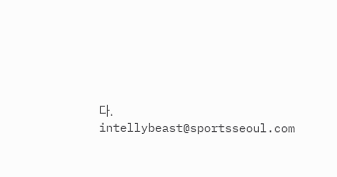다. intellybeast@sportsseoul.com